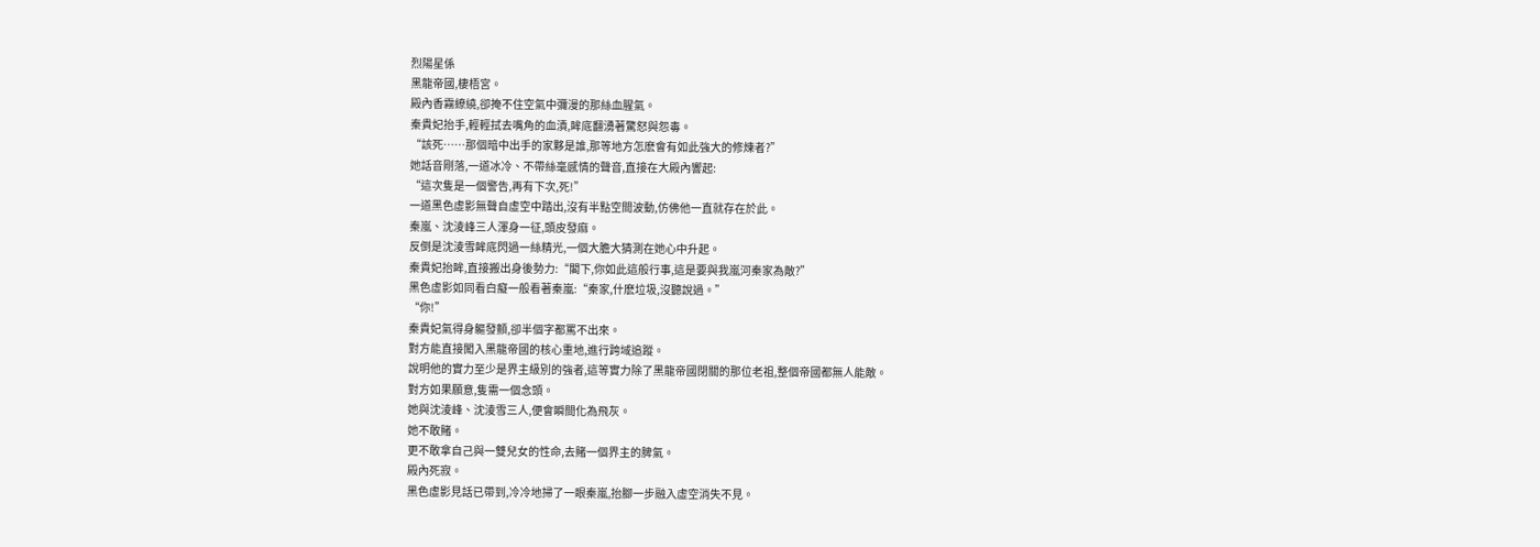烈陽星係
黑龍帝國,棲梧宮。
殿內香霧繚繞,卻掩不住空氣中彌漫的那絲血腥氣。
秦貴妃抬手,輕輕拭去嘴角的血漬,眸底翻湧著驚怒與怨毒。
“該死……那個暗中出手的家夥是誰,那等地方怎麽會有如此強大的修煉者?”
她話音剛落,一道冰冷、不帶絲毫感情的聲音,直接在大殿內響起:
“這次隻是一個警告,再有下次,死!”
一道黑色虛影無聲自虛空中踏出,沒有半點空間波動,仿佛他一直就存在於此。
秦嵐、沈淩峰三人渾身一征,頭皮發麻。
反倒是沈淩雪眸底閃過一絲精光,一個大膽大猜測在她心中升起。
秦貴妃抬眸,直接搬出身後勢力:“閣下,你如此這般行事,這是要與我嵐河秦家為敵?”
黑色虛影如同看白癡一般看著秦嵐:“秦家,什麽垃圾,沒聽說過。”
“你!”
秦貴妃氣得身軀發顫,卻半個字都罵不出來。
對方能直接闖入黑龍帝國的核心重地,進行跨域追蹤。
說明他的實力至少是界主級別的強者,這等實力除了黑龍帝國閉關的那位老祖,整個帝國都無人能敵。
對方如果願意,隻需一個念頭。
她與沈淩峰、沈淩雪三人,便會瞬間化為飛灰。
她不敢賭。
更不敢拿自己與一雙兒女的性命,去賭一個界主的脾氣。
殿內死寂。
黑色虛影見話已帶到,冷冷地掃了一眼秦嵐,抬腳一步融入虛空消失不見。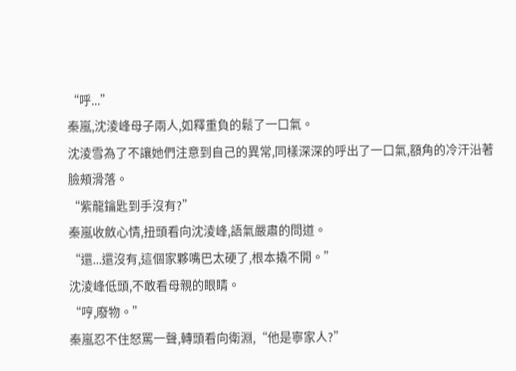“呼...”
秦嵐,沈淩峰母子兩人,如釋重負的鬆了一口氣。
沈淩雪為了不讓她們注意到自己的異常,同樣深深的呼出了一口氣,額角的冷汗沿著臉頰滑落。
“紫龍鑰匙到手沒有?”
秦嵐收斂心情,扭頭看向沈淩峰,語氣嚴肅的問道。
“還...還沒有,這個家夥嘴巴太硬了,根本撬不開。”
沈淩峰低頭,不敢看母親的眼睛。
“哼,廢物。”
秦嵐忍不住怒罵一聲,轉頭看向衛淵,“他是寧家人?”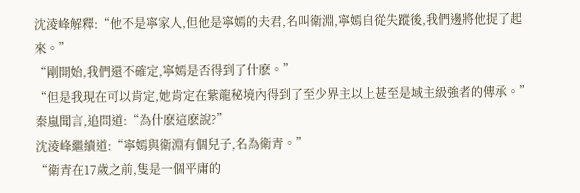沈淩峰解釋:“他不是寧家人,但他是寧嫣的夫君,名叫衛淵,寧嫣自從失蹤後,我們邊將他捉了起來。”
“剛開始,我們還不確定,寧嫣是否得到了什麽。”
“但是我現在可以肯定,她肯定在紫龍秘境內得到了至少界主以上甚至是域主級強者的傳承。”
秦嵐聞言,追問道:“為什麽這麽說?”
沈淩峰繼續道:“寧嫣與衛淵有個兒子,名為衛青。”
“衛青在17歲之前,隻是一個平庸的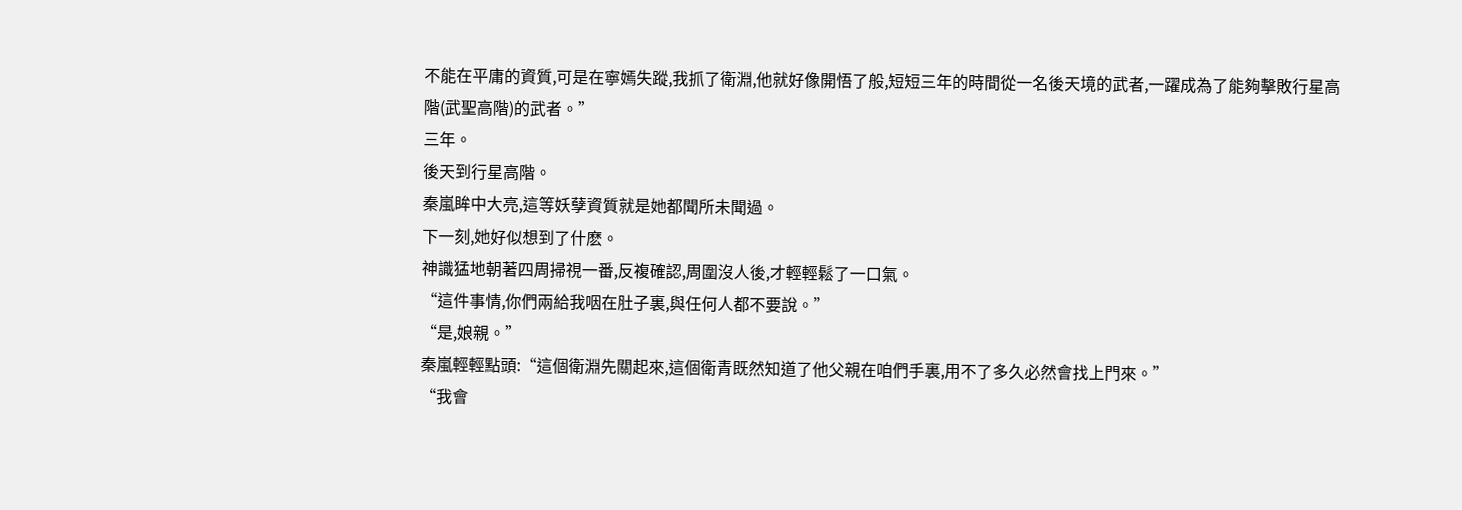不能在平庸的資質,可是在寧嫣失蹤,我抓了衛淵,他就好像開悟了般,短短三年的時間從一名後天境的武者,一躍成為了能夠擊敗行星高階(武聖高階)的武者。”
三年。
後天到行星高階。
秦嵐眸中大亮,這等妖孽資質就是她都聞所未聞過。
下一刻,她好似想到了什麽。
神識猛地朝著四周掃視一番,反複確認,周圍沒人後,才輕輕鬆了一口氣。
“這件事情,你們兩給我咽在肚子裏,與任何人都不要說。”
“是,娘親。”
秦嵐輕輕點頭:“這個衛淵先關起來,這個衛青既然知道了他父親在咱們手裏,用不了多久必然會找上門來。”
“我會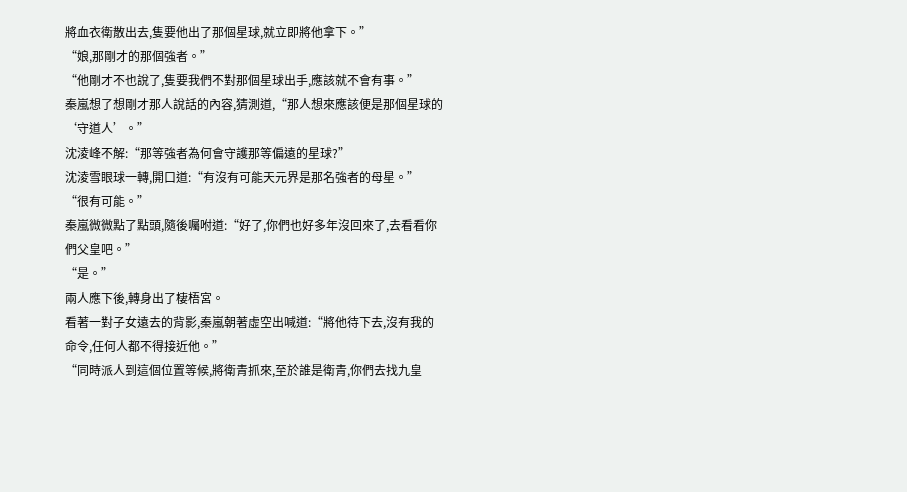將血衣衛散出去,隻要他出了那個星球,就立即將他拿下。”
“娘,那剛才的那個強者。”
“他剛才不也說了,隻要我們不對那個星球出手,應該就不會有事。”
秦嵐想了想剛才那人說話的內容,猜測道,“那人想來應該便是那個星球的‘守道人’。”
沈淩峰不解:“那等強者為何會守護那等偏遠的星球?”
沈淩雪眼球一轉,開口道:“有沒有可能天元界是那名強者的母星。”
“很有可能。”
秦嵐微微點了點頭,隨後囑咐道:“好了,你們也好多年沒回來了,去看看你們父皇吧。”
“是。”
兩人應下後,轉身出了棲梧宮。
看著一對子女遠去的背影,秦嵐朝著虛空出喊道:“將他待下去,沒有我的命令,任何人都不得接近他。”
“同時派人到這個位置等候,將衛青抓來,至於誰是衛青,你們去找九皇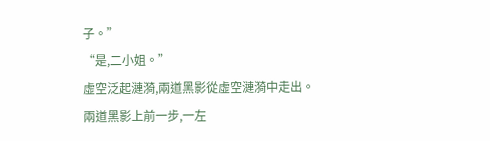子。”
“是,二小姐。”
虛空泛起漣漪,兩道黑影從虛空漣漪中走出。
兩道黑影上前一步,一左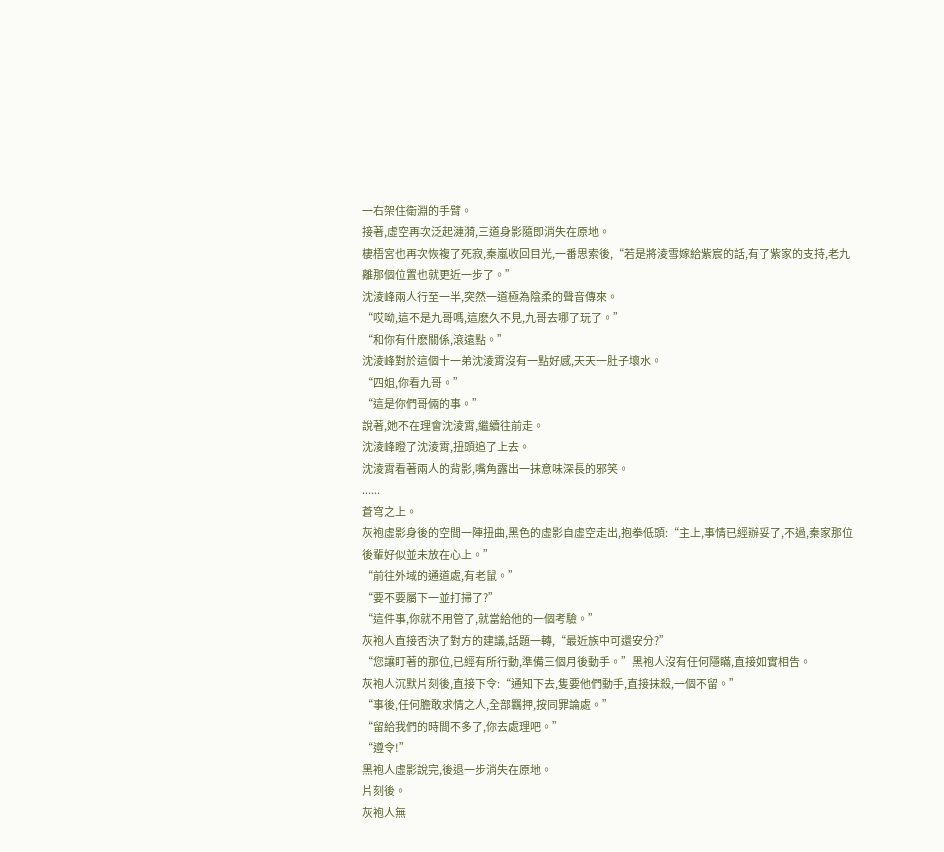一右架住衛淵的手臂。
接著,虛空再次泛起漣漪,三道身影隨即消失在原地。
棲梧宮也再次恢複了死寂,秦嵐收回目光,一番思索後,“若是將淩雪嫁給紫宸的話,有了紫家的支持,老九離那個位置也就更近一步了。”
沈淩峰兩人行至一半,突然一道極為陰柔的聲音傳來。
“哎呦,這不是九哥嗎,這麽久不見,九哥去哪了玩了。”
“和你有什麽關係,滾遠點。”
沈淩峰對於這個十一弟沈淩霄沒有一點好感,天天一肚子壞水。
“四姐,你看九哥。”
“這是你們哥倆的事。”
說著,她不在理會沈淩霄,繼續往前走。
沈淩峰瞪了沈淩霄,扭頭追了上去。
沈淩霄看著兩人的背影,嘴角露出一抹意味深長的邪笑。
......
蒼穹之上。
灰袍虛影身後的空間一陣扭曲,黑色的虛影自虛空走出,抱拳低頭:“主上,事情已經辦妥了,不過,秦家那位後輩好似並未放在心上。”
“前往外域的通道處,有老鼠。”
“要不要屬下一並打掃了?”
“這件事,你就不用管了,就當給他的一個考驗。”
灰袍人直接否決了對方的建議,話題一轉,“最近族中可還安分?”
“您讓盯著的那位,已經有所行動,準備三個月後動手。”黑袍人沒有任何隱瞞,直接如實相告。
灰袍人沉默片刻後,直接下令:“通知下去,隻要他們動手,直接抹殺,一個不留。”
“事後,任何膽敢求情之人,全部羈押,按同罪論處。”
“留給我們的時間不多了,你去處理吧。”
“遵令!”
黑袍人虛影說完,後退一步消失在原地。
片刻後。
灰袍人無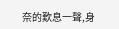奈的歎息一聲,身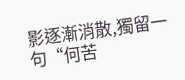影逐漸消散,獨留一句“何苦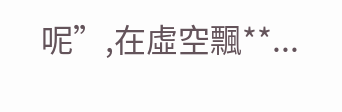呢”,在虛空飄**...